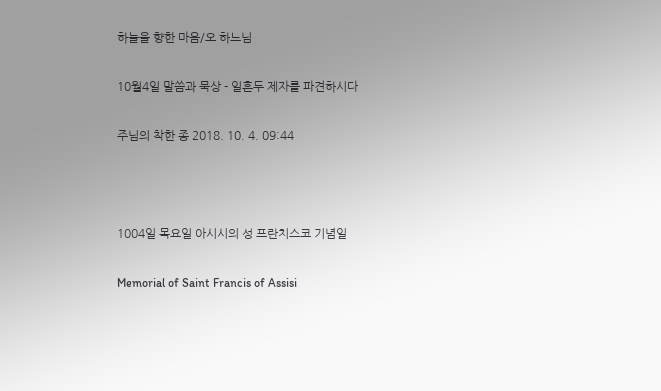하늘을 향한 마음/오 하느님

10월4일 말씀과 묵상 - 일흔두 제자를 파견하시다

주님의 착한 종 2018. 10. 4. 09:44



1004일 목요일 아시시의 성 프란치스코 기념일

Memorial of Saint Francis of Assisi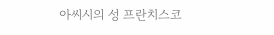아씨시의 성 프란치스코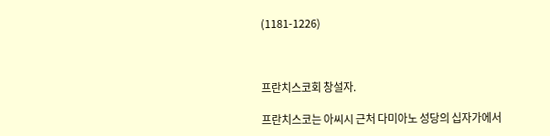(1181-1226)



프란치스코회 창설자.

프란치스코는 아씨시 근처 다미아노 성당의 십자가에서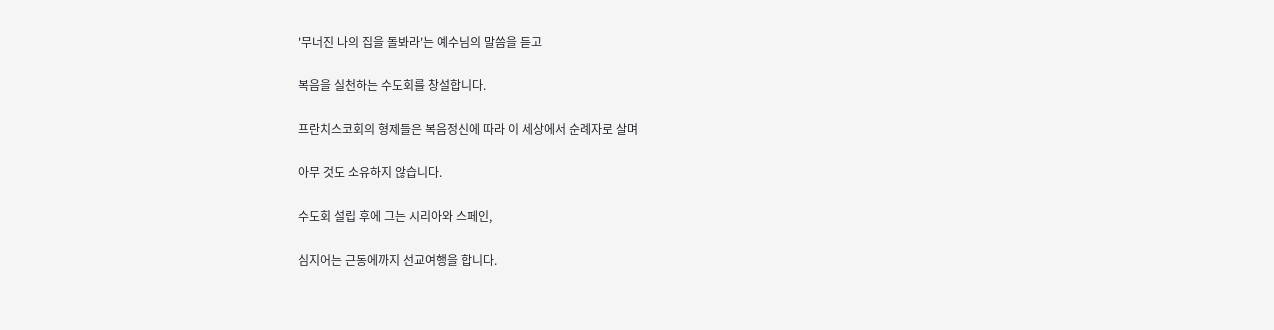'무너진 나의 집을 돌봐라'는 예수님의 말씀을 듣고

복음을 실천하는 수도회를 창설합니다.

프란치스코회의 형제들은 복음정신에 따라 이 세상에서 순례자로 살며

아무 것도 소유하지 않습니다.

수도회 설립 후에 그는 시리아와 스페인,

심지어는 근동에까지 선교여행을 합니다.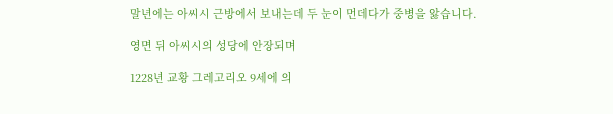말년에는 아씨시 근방에서 보내는데 두 눈이 먼데다가 중병을 앓습니다.

영면 뒤 아씨시의 성당에 안장되며

1228년 교황 그레고리오 9세에 의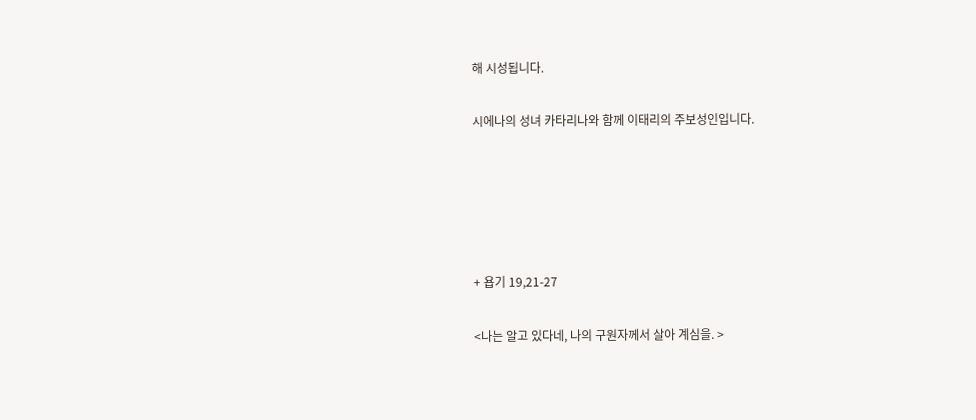해 시성됩니다.

시에나의 성녀 카타리나와 함께 이태리의 주보성인입니다.





+ 욥기 19,21-27

<나는 알고 있다네, 나의 구원자께서 살아 계심을. >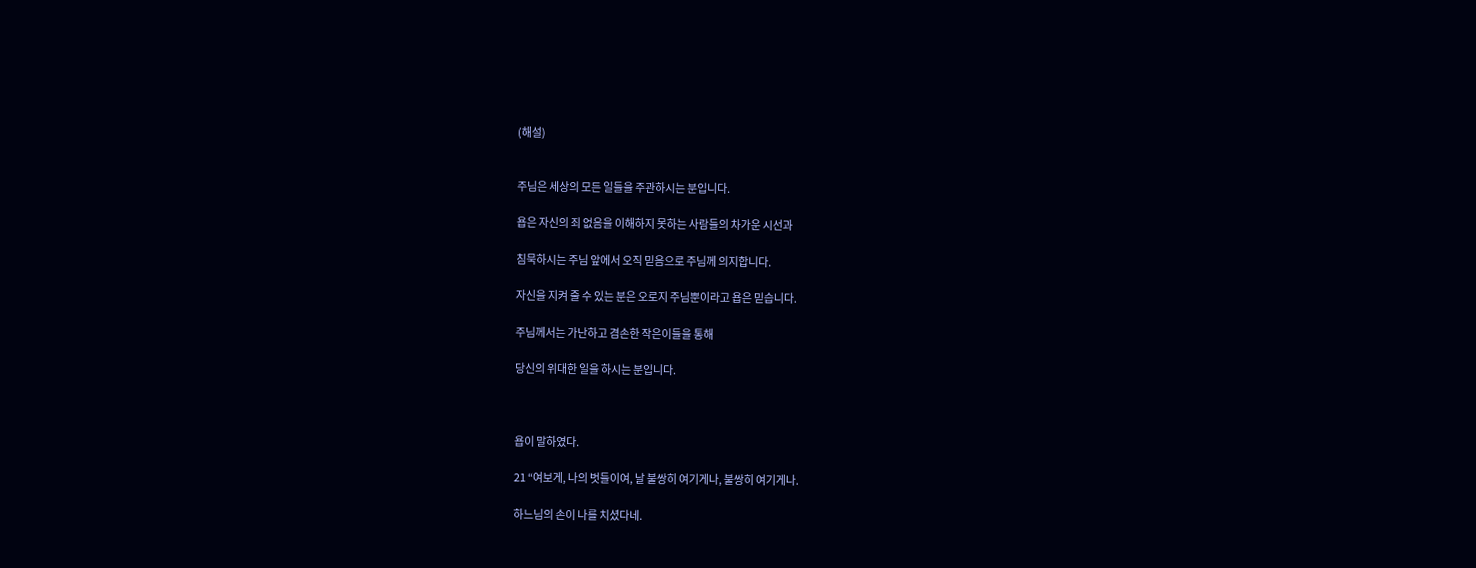(해설)


주님은 세상의 모든 일들을 주관하시는 분입니다.

욥은 자신의 죄 없음을 이해하지 못하는 사람들의 차가운 시선과

침묵하시는 주님 앞에서 오직 믿음으로 주님께 의지합니다.

자신을 지켜 줄 수 있는 분은 오로지 주님뿐이라고 욥은 믿습니다.

주님께서는 가난하고 겸손한 작은이들을 통해

당신의 위대한 일을 하시는 분입니다.



욥이 말하였다.

21 “여보게, 나의 벗들이여, 날 불쌍히 여기게나, 불쌍히 여기게나.

하느님의 손이 나를 치셨다네.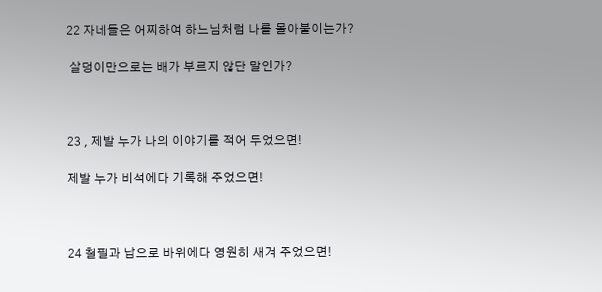22 자네들은 어찌하여 하느님처럼 나를 몰아붙이는가?

 살덩이만으로는 배가 부르지 않단 말인가?



23 , 제발 누가 나의 이야기를 적어 두었으면!

제발 누가 비석에다 기록해 주었으면!



24 철필과 납으로 바위에다 영원히 새겨 주었으면!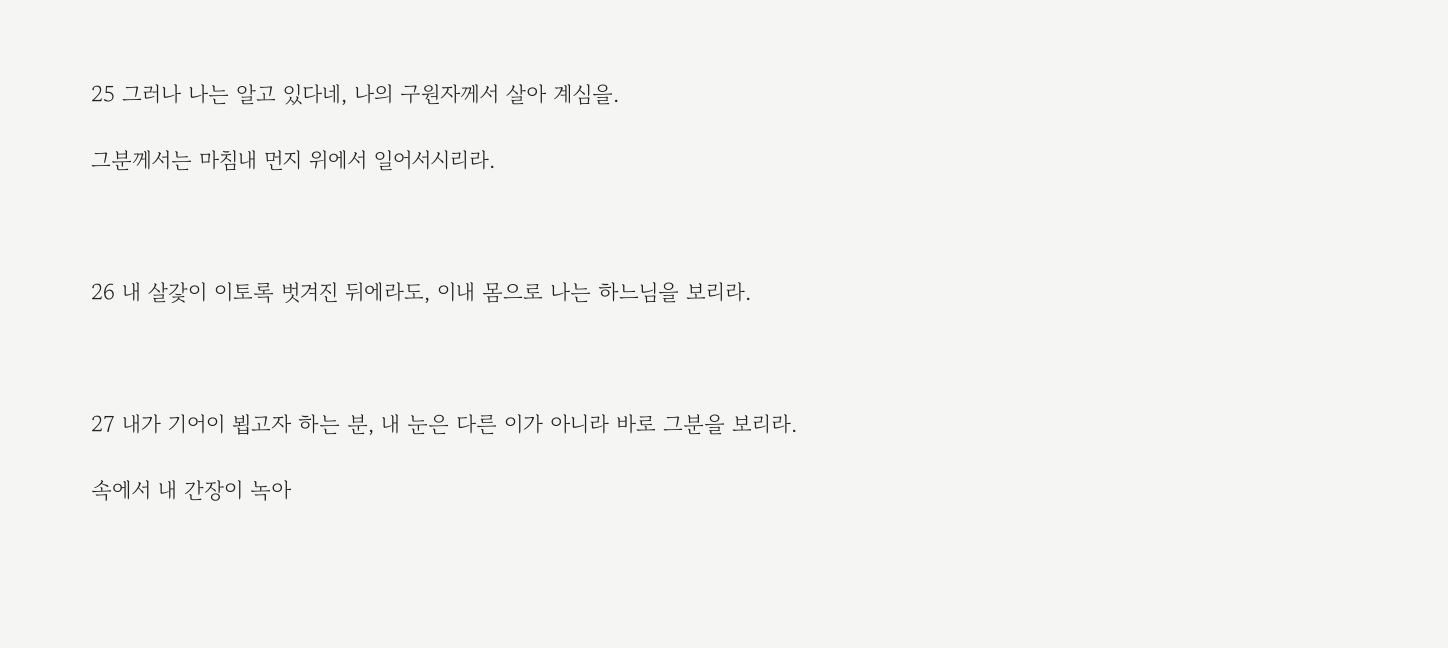25 그러나 나는 알고 있다네, 나의 구원자께서 살아 계심을.

그분께서는 마침내 먼지 위에서 일어서시리라.



26 내 살갗이 이토록 벗겨진 뒤에라도, 이내 몸으로 나는 하느님을 보리라.



27 내가 기어이 뵙고자 하는 분, 내 눈은 다른 이가 아니라 바로 그분을 보리라.

속에서 내 간장이 녹아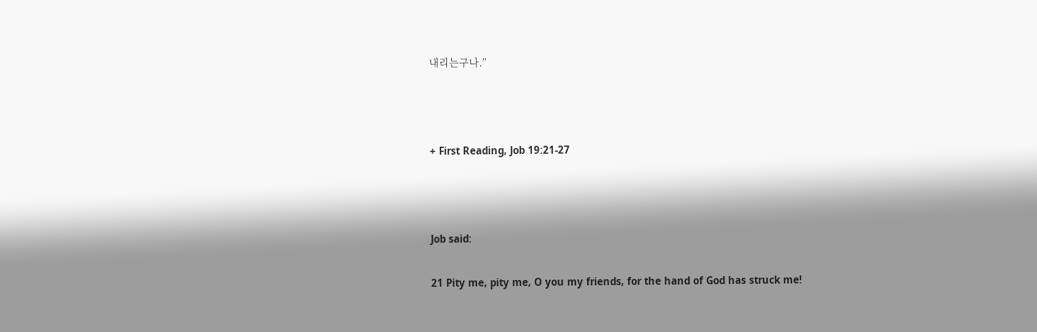내리는구나.”



+ First Reading, Job 19:21-27



Job said:

21 Pity me, pity me, O you my friends, for the hand of God has struck me!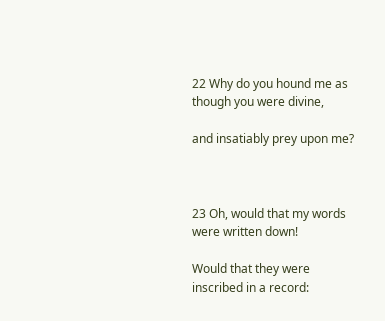22 Why do you hound me as though you were divine,

and insatiably prey upon me?



23 Oh, would that my words were written down!

Would that they were inscribed in a record: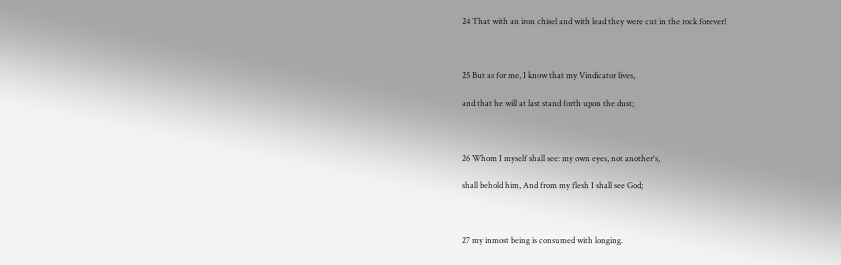24 That with an iron chisel and with lead they were cut in the rock forever!



25 But as for me, I know that my Vindicator lives,

and that he will at last stand forth upon the dust;



26 Whom I myself shall see: my own eyes, not another's,

shall behold him, And from my flesh I shall see God;



27 my inmost being is consumed with longing.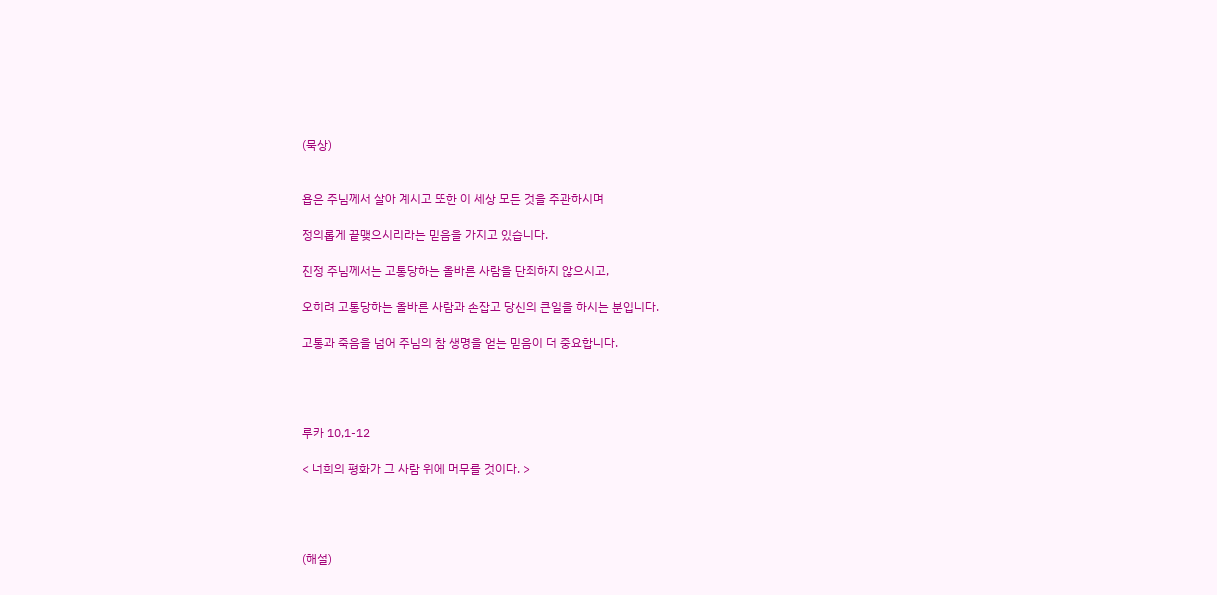(묵상)


욥은 주님께서 살아 계시고 또한 이 세상 모든 것을 주관하시며

정의롭게 끝맺으시리라는 믿음을 가지고 있습니다.

진정 주님께서는 고통당하는 올바른 사람을 단죄하지 않으시고,

오히려 고통당하는 올바른 사람과 손잡고 당신의 큰일을 하시는 분입니다.

고통과 죽음을 넘어 주님의 참 생명을 얻는 믿음이 더 중요합니다.




루카 10,1-12

< 너희의 평화가 그 사람 위에 머무를 것이다. >




(해설)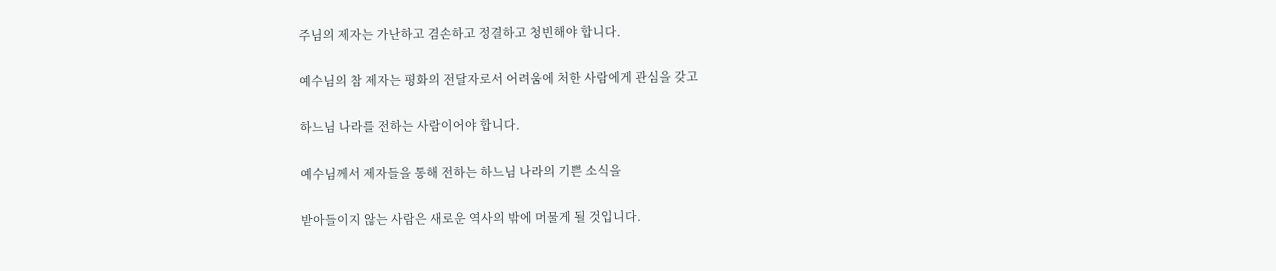주님의 제자는 가난하고 겸손하고 정결하고 청빈해야 합니다.

예수님의 참 제자는 평화의 전달자로서 어려움에 처한 사람에게 관심을 갖고

하느님 나라를 전하는 사람이어야 합니다.

예수님께서 제자들을 통해 전하는 하느님 나라의 기쁜 소식을

받아들이지 않는 사람은 새로운 역사의 밖에 머물게 될 것입니다.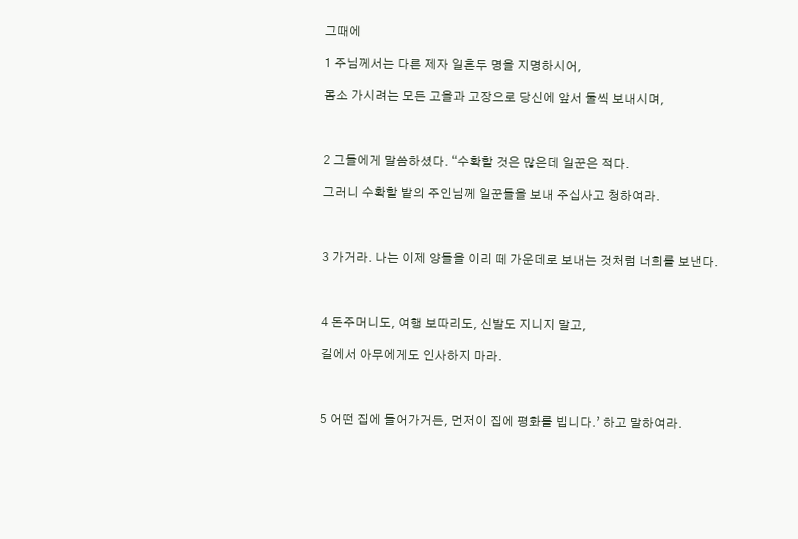그때에

1 주님께서는 다른 제자 일흔두 명을 지명하시어,

몸소 가시려는 모든 고을과 고장으로 당신에 앞서 둘씩 보내시며,



2 그들에게 말씀하셨다. “수확할 것은 많은데 일꾼은 적다.

그러니 수확할 밭의 주인님께 일꾼들을 보내 주십사고 청하여라.



3 가거라. 나는 이제 양들을 이리 떼 가운데로 보내는 것처럼 너희를 보낸다.



4 돈주머니도, 여행 보따리도, 신발도 지니지 말고,

길에서 아무에게도 인사하지 마라.



5 어떤 집에 들어가거든, 먼저이 집에 평화를 빕니다.’ 하고 말하여라.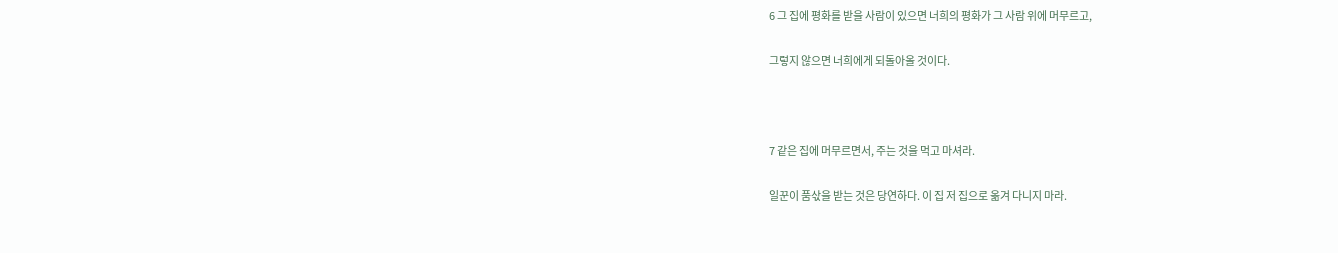6 그 집에 평화를 받을 사람이 있으면 너희의 평화가 그 사람 위에 머무르고,

그렇지 않으면 너희에게 되돌아올 것이다.



7 같은 집에 머무르면서, 주는 것을 먹고 마셔라.

일꾼이 품삯을 받는 것은 당연하다. 이 집 저 집으로 옮겨 다니지 마라.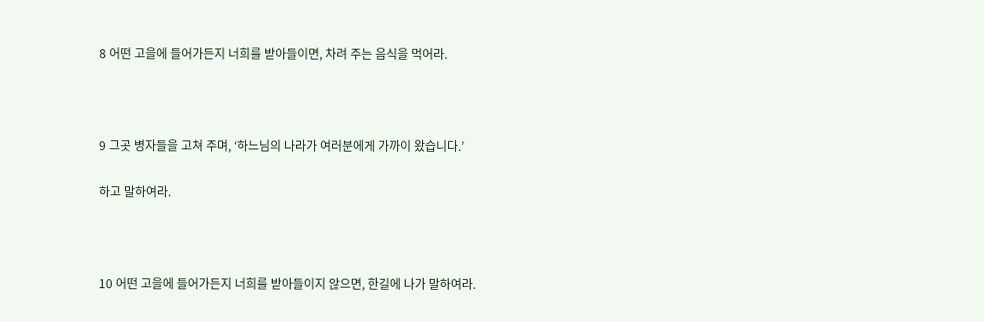8 어떤 고을에 들어가든지 너희를 받아들이면, 차려 주는 음식을 먹어라.



9 그곳 병자들을 고쳐 주며, ‘하느님의 나라가 여러분에게 가까이 왔습니다.’

하고 말하여라.



10 어떤 고을에 들어가든지 너희를 받아들이지 않으면, 한길에 나가 말하여라.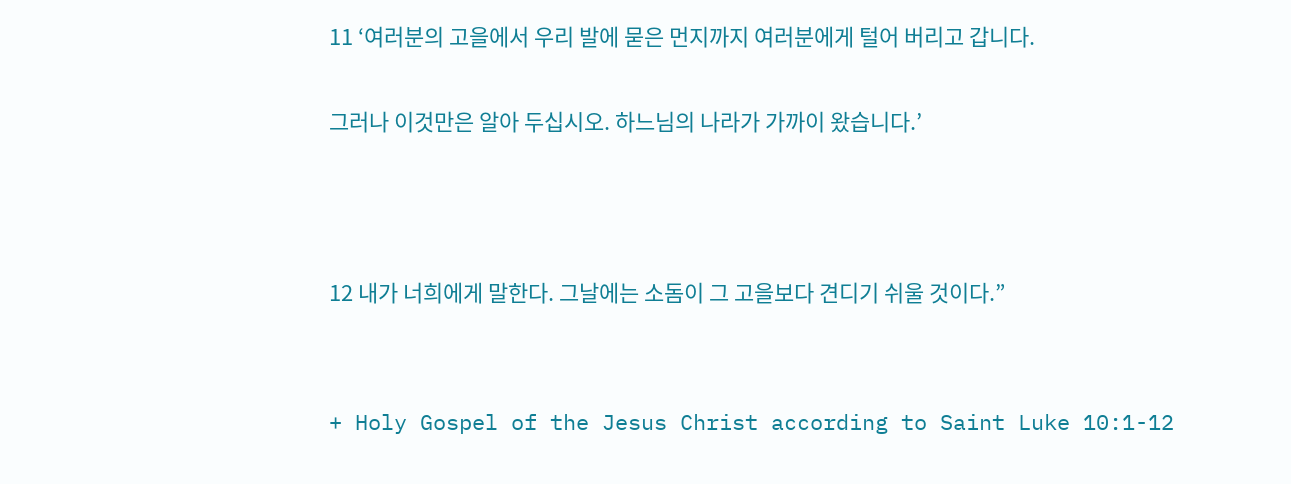11 ‘여러분의 고을에서 우리 발에 묻은 먼지까지 여러분에게 털어 버리고 갑니다.

그러나 이것만은 알아 두십시오. 하느님의 나라가 가까이 왔습니다.’



12 내가 너희에게 말한다. 그날에는 소돔이 그 고을보다 견디기 쉬울 것이다.”


+ Holy Gospel of the Jesus Christ according to Saint Luke 10:1-12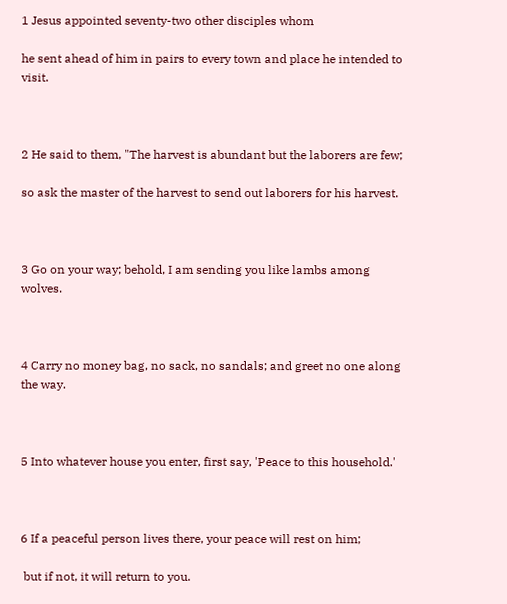1 Jesus appointed seventy-two other disciples whom

he sent ahead of him in pairs to every town and place he intended to visit.



2 He said to them, "The harvest is abundant but the laborers are few;

so ask the master of the harvest to send out laborers for his harvest.



3 Go on your way; behold, I am sending you like lambs among wolves.



4 Carry no money bag, no sack, no sandals; and greet no one along the way.



5 Into whatever house you enter, first say, 'Peace to this household.'



6 If a peaceful person lives there, your peace will rest on him;

 but if not, it will return to you.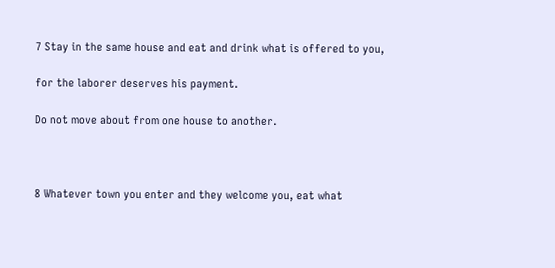7 Stay in the same house and eat and drink what is offered to you,

for the laborer deserves his payment.

Do not move about from one house to another.



8 Whatever town you enter and they welcome you, eat what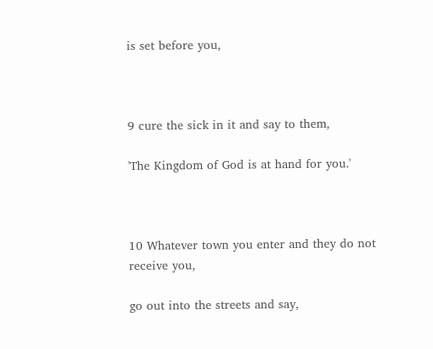is set before you,



9 cure the sick in it and say to them,

'The Kingdom of God is at hand for you.'



10 Whatever town you enter and they do not receive you,

go out into the streets and say,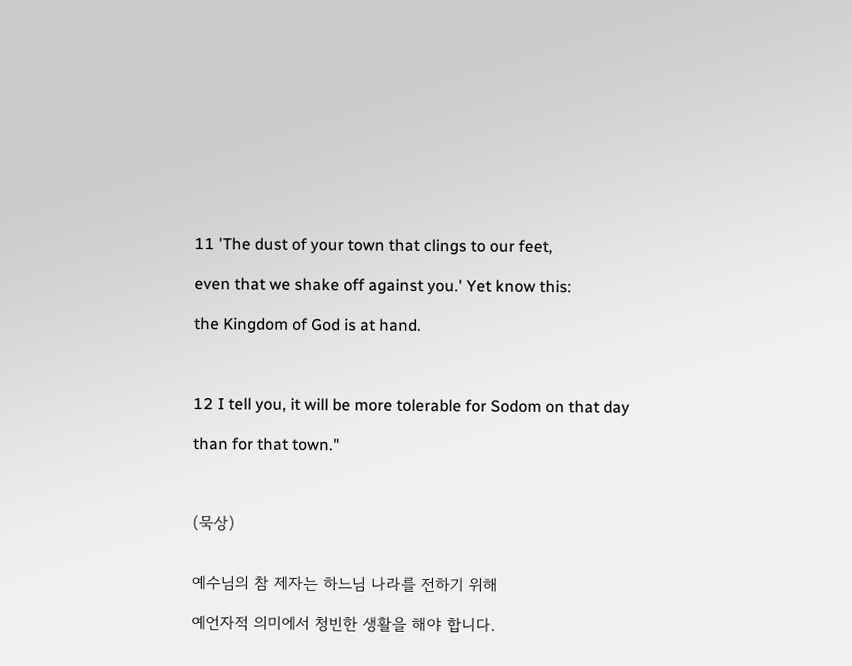11 'The dust of your town that clings to our feet,

even that we shake off against you.' Yet know this:

the Kingdom of God is at hand.



12 I tell you, it will be more tolerable for Sodom on that day

than for that town."



(묵상)


예수님의 참 제자는 하느님 나라를 전하기 위해

예언자적 의미에서 청빈한 생활을 해야 합니다.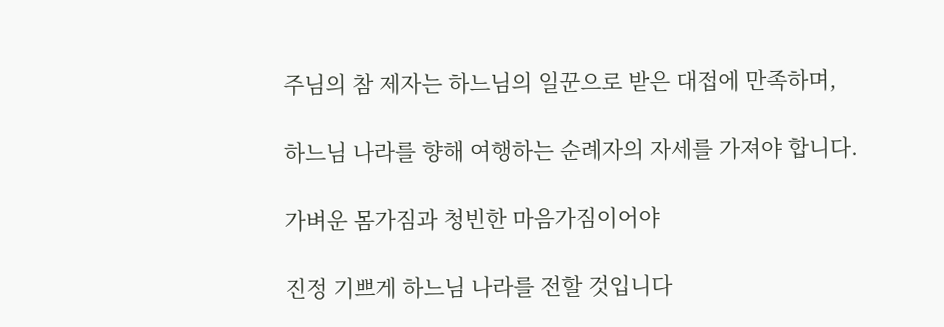주님의 참 제자는 하느님의 일꾼으로 받은 대접에 만족하며,

하느님 나라를 향해 여행하는 순례자의 자세를 가져야 합니다.

가벼운 몸가짐과 청빈한 마음가짐이어야

진정 기쁘게 하느님 나라를 전할 것입니다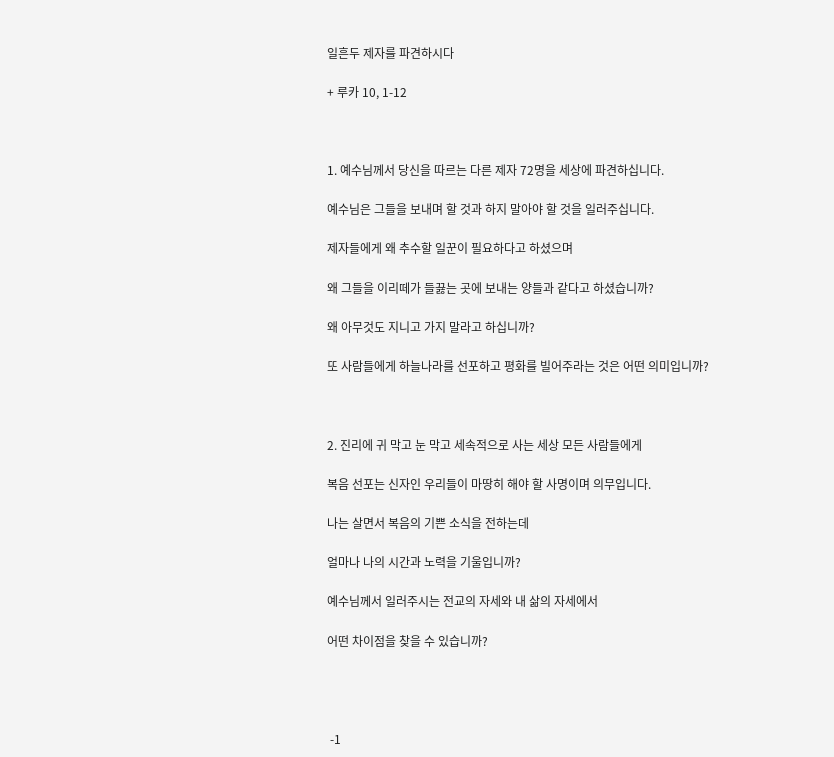일흔두 제자를 파견하시다

+ 루카 10, 1-12



1. 예수님께서 당신을 따르는 다른 제자 72명을 세상에 파견하십니다.

예수님은 그들을 보내며 할 것과 하지 말아야 할 것을 일러주십니다.

제자들에게 왜 추수할 일꾼이 필요하다고 하셨으며

왜 그들을 이리떼가 들끓는 곳에 보내는 양들과 같다고 하셨습니까?

왜 아무것도 지니고 가지 말라고 하십니까?

또 사람들에게 하늘나라를 선포하고 평화를 빌어주라는 것은 어떤 의미입니까?



2. 진리에 귀 막고 눈 막고 세속적으로 사는 세상 모든 사람들에게

복음 선포는 신자인 우리들이 마땅히 해야 할 사명이며 의무입니다.

나는 살면서 복음의 기쁜 소식을 전하는데

얼마나 나의 시간과 노력을 기울입니까?

예수님께서 일러주시는 전교의 자세와 내 삶의 자세에서

어떤 차이점을 찾을 수 있습니까?




 -1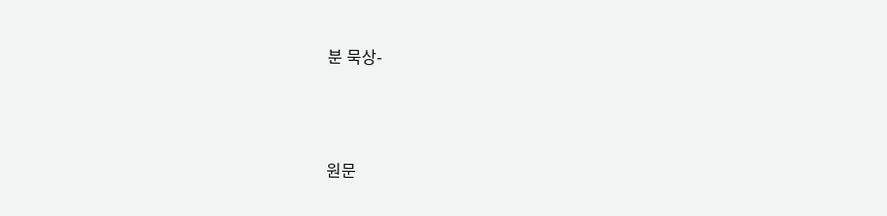분 묵상-




원문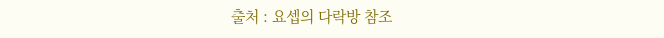출처 : 요셉의 다락방 참조